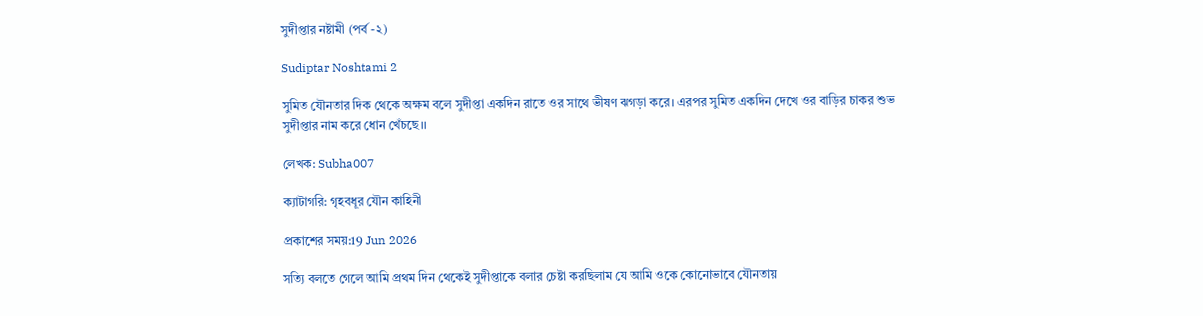সুদীপ্তার নষ্টামী (পর্ব -২)

Sudiptar Noshtami 2

সুমিত যৌনতার দিক থেকে অক্ষম বলে সুদীপ্তা একদিন রাতে ওর সাথে ভীষণ ঝগড়া করে। এরপর সুমিত একদিন দেখে ওর বাড়ির চাকর শুভ সুদীপ্তার নাম করে ধোন খেঁচছে।।

লেখক: Subha007

ক্যাটাগরি: গৃহবধূর যৌন কাহিনী

প্রকাশের সময়:19 Jun 2026

সত্যি বলতে গেলে আমি প্রথম দিন থেকেই সুদীপ্তাকে বলার চেষ্টা করছিলাম যে আমি ওকে কোনোভাবে যৌনতায়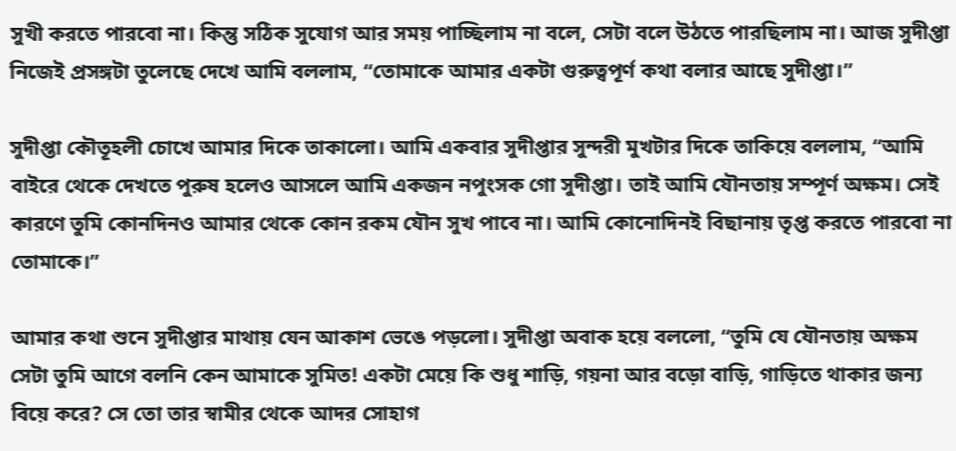সুখী করতে পারবো না। কিন্তু সঠিক সুযোগ আর সময় পাচ্ছিলাম না বলে, সেটা বলে উঠতে পারছিলাম না। আজ সুদীপ্তা নিজেই প্রসঙ্গটা তুলেছে দেখে আমি বললাম, “তোমাকে আমার একটা গুরুত্বপূর্ণ কথা বলার আছে সুদীপ্তা।”

সুদীপ্তা কৌতূহলী চোখে আমার দিকে তাকালো। আমি একবার সুদীপ্তার সুন্দরী মুখটার দিকে তাকিয়ে বললাম, “আমি বাইরে থেকে দেখতে পুরুষ হলেও আসলে আমি একজন নপুংসক গো সুদীপ্তা। তাই আমি যৌনতায় সম্পূর্ণ অক্ষম। সেই কারণে তুমি কোনদিনও আমার থেকে কোন রকম যৌন সুখ পাবে না। আমি কোনোদিনই বিছানায় তৃপ্ত করতে পারবো না তোমাকে।”

আমার কথা শুনে সুদীপ্তার মাথায় যেন আকাশ ভেঙে পড়লো। সুদীপ্তা অবাক হয়ে বললো, “তুমি যে যৌনতায় অক্ষম সেটা তুমি আগে বলনি কেন আমাকে সুমিত! একটা মেয়ে কি শুধু শাড়ি, গয়না আর বড়ো বাড়ি, গাড়িতে থাকার জন্য বিয়ে করে? সে তো তার স্বামীর থেকে আদর সোহাগ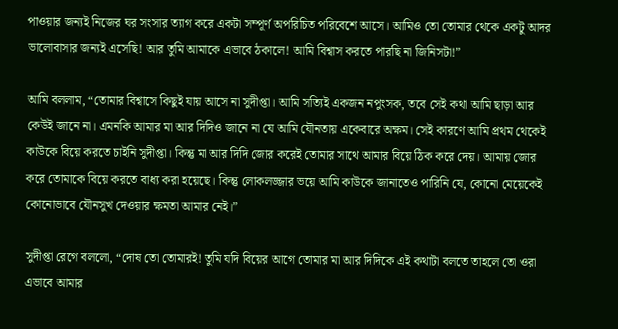পাওয়ার জন্যই নিজের ঘর সংসার ত্যাগ করে একটা সম্পূর্ণ অপরিচিত পরিবেশে আসে। আমিও তো তোমার থেকে একটু আদর ভালোবাসার জন্যই এসেছি! আর তুমি আমাকে এভাবে ঠকালে! আমি বিশ্বাস করতে পারছি না জিনিসটা!”

আমি বললাম, “তোমার বিশ্বাসে কিছুই যায় আসে না সুদীপ্তা। আমি সত্যিই একজন নপুংসক, তবে সেই কথা আমি ছাড়া আর কেউই জানে না। এমনকি আমার মা আর দিদিও জানে না যে আমি যৌনতায় একেবারে অক্ষম। সেই কারণে আমি প্রথম থেকেই কাউকে বিয়ে করতে চাইনি সুদীপ্তা। কিন্তু মা আর দিদি জোর করেই তোমার সাথে আমার বিয়ে ঠিক করে দেয়। আমায় জোর করে তোমাকে বিয়ে করতে বাধ্য করা হয়েছে। কিন্তু লোকলজ্জার ভয়ে আমি কাউকে জানাতেও পারিনি যে, কোনো মেয়েকেই কোনোভাবে যৌনসুখ দেওয়ার ক্ষমতা আমার নেই।”

সুদীপ্তা রেগে বললো, “দোষ তো তোমারই! তুমি যদি বিয়ের আগে তোমার মা আর দিদিকে এই কথাটা বলতে তাহলে তো ওরা এভাবে আমার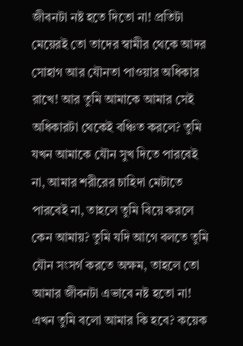জীবনটা নষ্ট হতে দিতো না! প্রতিটা মেয়েরই তো তাদের স্বামীর থেকে আদর সোহাগ আর যৌনতা পাওয়ার অধিকার রাখে! আর তুমি আমাকে আমার সেই অধিকারটা থেকেই বঞ্চিত করলে? তুমি যখন আমাকে যৌন সুখ দিতে পারবেই না, আমার শরীরের চাহিদা মেটাতে পারবেই না, তাহলে তুমি বিয়ে করলে কেন আমায়? তুমি যদি আগে বলতে তুমি যৌন সংসর্গ করতে অক্ষম, তাহলে তো আমার জীবনটা এভাবে নষ্ট হতো না! এখন তুমি বলো আমার কি হবে? কয়েক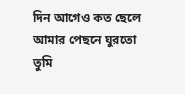দিন আগেও কত ছেলে আমার পেছনে ঘুরতো তুমি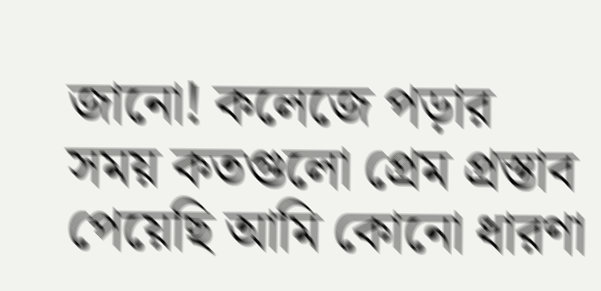জানো! কলেজে পড়ার সময় কতগুলো প্রেম প্রস্তাব পেয়েছি আমি কোনো ধারণা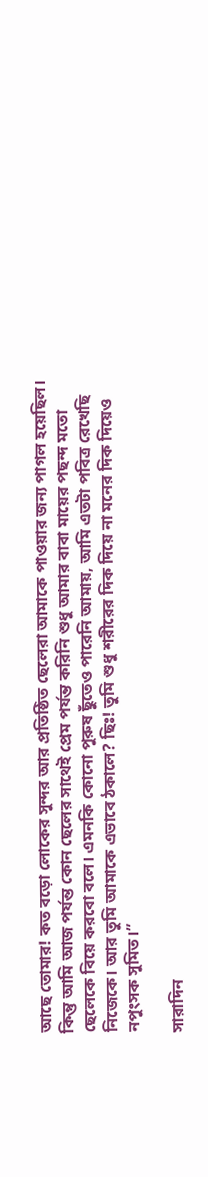আছে তোমার! কত বড়ো লোকের সুন্দর আর প্রতিষ্ঠিত ছেলেরা আমাকে পাওয়ার জন্য পাগল হয়েছিল। কিন্তু আমি আজ পর্যন্ত কোন ছেলের সাথেই প্রেম পর্যন্ত করিনি শুধু আমার বাবা মায়ের পছন্দ মতো ছেলেকে বিয়ে করবো বলে। এমনকি কোনো পুরুষ ছুঁতেও পারেনি আমায়, আমি এতটা পবিত্র রেখেছি নিজেকে। আর তুমি আমাকে এভাবে ঠকালে? ছিঃ! তুমি শুধু শরীরের দিক দিয়ে না মনের দিক দিয়েও নপুংসক সুমিত।”

সারাদিন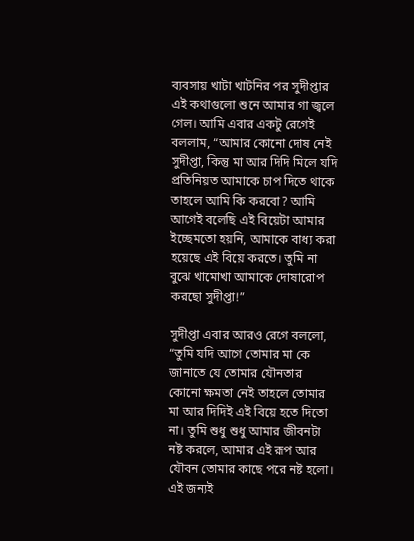ব্যবসায় খাটা খাটনির পর সুদীপ্তার এই কথাগুলো শুনে আমার গা জ্বলে গেল। আমি এবার একটু রেগেই বললাম, “আমার কোনো দোষ নেই সুদীপ্তা, কিন্তু মা আর দিদি মিলে যদি প্রতিনিয়ত আমাকে চাপ দিতে থাকে তাহলে আমি কি করবো? আমি আগেই বলেছি এই বিয়েটা আমার ইচ্ছেমতো হয়নি, আমাকে বাধ্য করা হয়েছে এই বিয়ে করতে। তুমি না বুঝে খামোখা আমাকে দোষারোপ করছো সুদীপ্তা!”

সুদীপ্তা এবার আরও রেগে বললো, “তুমি যদি আগে তোমার মা কে জানাতে যে তোমার যৌনতার কোনো ক্ষমতা নেই তাহলে তোমার মা আর দিদিই এই বিয়ে হতে দিতো না। তুমি শুধু শুধু আমার জীবনটা নষ্ট করলে, আমার এই রূপ আর যৌবন তোমার কাছে পরে নষ্ট হলো। এই জন্যই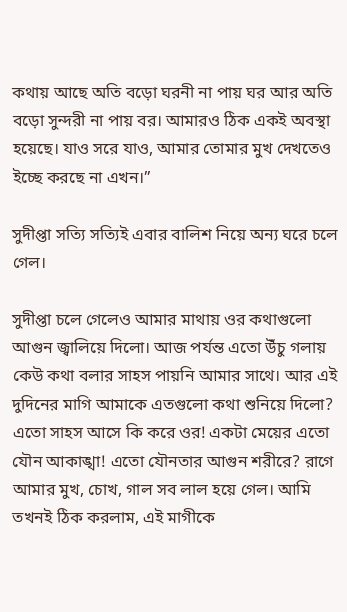কথায় আছে অতি বড়ো ঘরনী না পায় ঘর আর অতি বড়ো সুন্দরী না পায় বর। আমারও ঠিক একই অবস্থা হয়েছে। যাও সরে যাও, আমার তোমার মুখ দেখতেও ইচ্ছে করছে না এখন।”

সুদীপ্তা সত্যি সত্যিই এবার বালিশ নিয়ে অন্য ঘরে চলে গেল।

সুদীপ্তা চলে গেলেও আমার মাথায় ওর কথাগুলো আগুন জ্বালিয়ে দিলো। আজ পর্যন্ত এতো উঁচু গলায় কেউ কথা বলার সাহস পায়নি আমার সাথে। আর এই দুদিনের মাগি আমাকে এতগুলো কথা শুনিয়ে দিলো? এতো সাহস আসে কি করে ওর! একটা মেয়ের এতো যৌন আকাঙ্খা! এতো যৌনতার আগুন শরীরে? রাগে আমার মুখ, চোখ, গাল সব লাল হয়ে গেল। আমি তখনই ঠিক করলাম, এই মাগীকে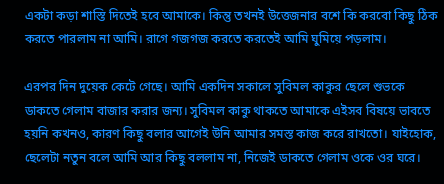একটা কড়া শাস্তি দিতেই হবে আমাকে। কিন্তু তখনই উত্তেজনার বশে কি করবো কিছু ঠিক করতে পারলাম না আমি। রাগে গজগজ করতে করতেই আমি ঘুমিয়ে পড়লাম।

এরপর দিন দুয়েক কেটে গেছে। আমি একদিন সকালে সুবিমল কাকুর ছেলে শুভকে ডাকতে গেলাম বাজার করার জন্য। সুবিমল কাকু থাকতে আমাকে এইসব বিষয়ে ভাবতে হয়নি কখনও, কারণ কিছু বলার আগেই উনি আমার সমস্ত কাজ করে রাখতো। যাইহোক, ছেলেটা নতুন বলে আমি আর কিছু বললাম না, নিজেই ডাকতে গেলাম ওকে ওর ঘরে।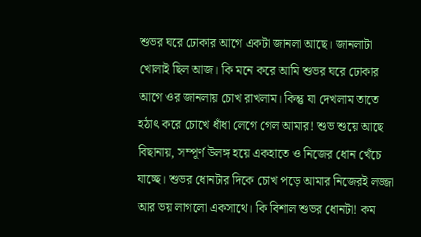শুভর ঘরে ঢোকার আগে একটা জানলা আছে। জানলাটা খোলাই ছিল আজ। কি মনে করে আমি শুভর ঘরে ঢোকার আগে ওর জানলায় চোখ রাখলাম। কিন্তু যা দেখলাম তাতে হঠাৎ করে চোখে ধাঁধা লেগে গেল আমার! শুভ শুয়ে আছে বিছানায়, সম্পূর্ণ উলঙ্গ হয়ে একহাতে ও নিজের ধোন খেঁচে যাচ্ছে। শুভর ধোনটার দিকে চোখ পড়ে আমার নিজেরই লজ্জা আর ভয় লাগলো একসাথে। কি বিশাল শুভর ধোনটা! কম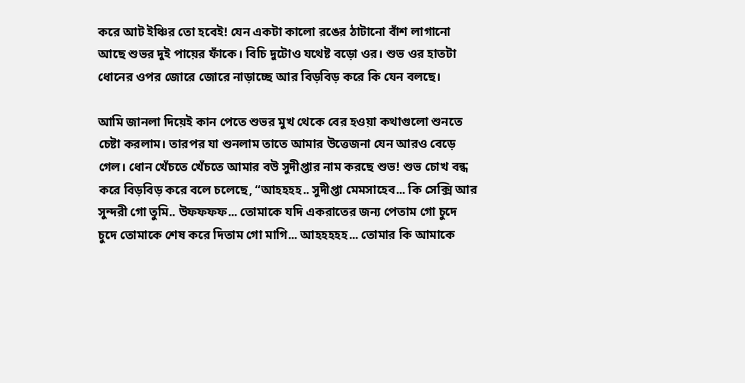করে আট ইঞ্চির তো হবেই! যেন একটা কালো রঙের ঠাটানো বাঁশ লাগানো আছে শুভর দুই পায়ের ফাঁকে। বিচি দুটোও যথেষ্ট বড়ো ওর। শুভ ওর হাতটা ধোনের ওপর জোরে জোরে নাড়াচ্ছে আর বিড়বিড় করে কি যেন বলছে।

আমি জানলা দিয়েই কান পেতে শুভর মুখ থেকে বের হওয়া কথাগুলো শুনতে চেষ্টা করলাম। তারপর যা শুনলাম তাতে আমার উত্তেজনা যেন আরও বেড়ে গেল। ধোন খেঁচতে খেঁচতে আমার বউ সুদীপ্তার নাম করছে শুভ! শুভ চোখ বন্ধ করে বিড়বিড় করে বলে চলেছে, “আহহহহ.. সুদীপ্তা মেমসাহেব... কি সেক্সি আর সুন্দরী গো তুমি.. উফফফফ... তোমাকে যদি একরাতের জন্য পেতাম গো চুদে চুদে তোমাকে শেষ করে দিতাম গো মাগি... আহহহহহ... তোমার কি আমাকে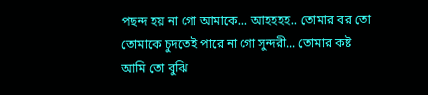পছন্দ হয় না গো আমাকে... আহহহহ.. তোমার বর তো তোমাকে চুদতেই পারে না গো সুন্দরী... তোমার কষ্ট আমি তো বুঝি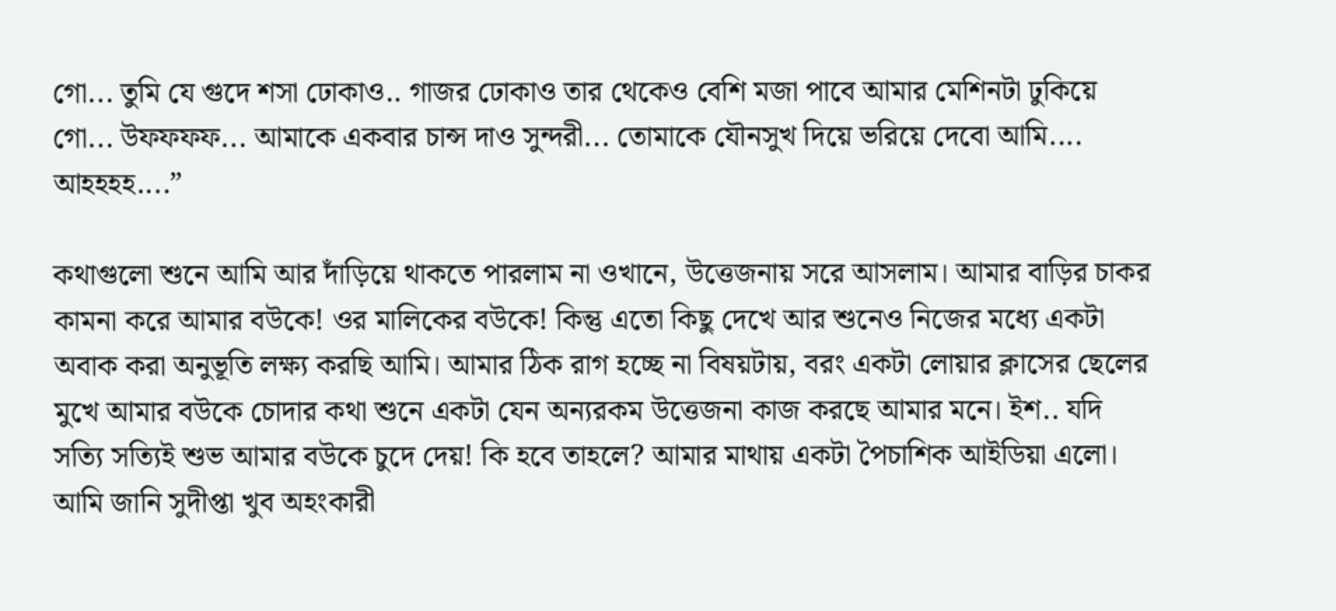গো... তুমি যে গুদে শসা ঢোকাও.. গাজর ঢোকাও তার থেকেও বেশি মজা পাবে আমার মেশিনটা ঢুকিয়ে গো... উফফফফ... আমাকে একবার চান্স দাও সুন্দরী... তোমাকে যৌনসুখ দিয়ে ভরিয়ে দেবো আমি.... আহহহহ....”

কথাগুলো শুনে আমি আর দাঁড়িয়ে থাকতে পারলাম না ওখানে, উত্তেজনায় সরে আসলাম। আমার বাড়ির চাকর কামনা করে আমার বউকে! ওর মালিকের বউকে! কিন্তু এতো কিছু দেখে আর শুনেও নিজের মধ্যে একটা অবাক করা অনুভূতি লক্ষ্য করছি আমি। আমার ঠিক রাগ হচ্ছে না বিষয়টায়, বরং একটা লোয়ার ক্লাসের ছেলের মুখে আমার বউকে চোদার কথা শুনে একটা যেন অন্যরকম উত্তেজনা কাজ করছে আমার মনে। ইশ.. যদি সত্যি সত্যিই শুভ আমার বউকে চুদে দেয়! কি হবে তাহলে? আমার মাথায় একটা পৈচাশিক আইডিয়া এলো। আমি জানি সুদীপ্তা খুব অহংকারী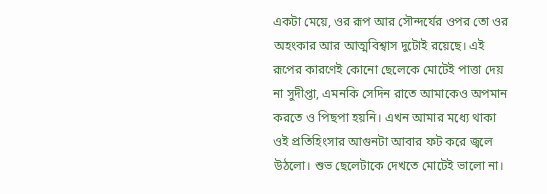একটা মেয়ে, ওর রূপ আর সৌন্দর্যের ওপর তো ওর অহংকার আর আত্মবিশ্বাস দুটোই রয়েছে। এই রূপের কারণেই কোনো ছেলেকে মোটেই পাত্তা দেয় না সুদীপ্তা, এমনকি সেদিন রাতে আমাকেও অপমান করতে ও পিছপা হয়নি। এখন আমার মধ্যে থাকা ওই প্রতিহিংসার আগুনটা আবার ফট করে জ্বলে উঠলো। শুভ ছেলেটাকে দেখতে মোটেই ভালো না।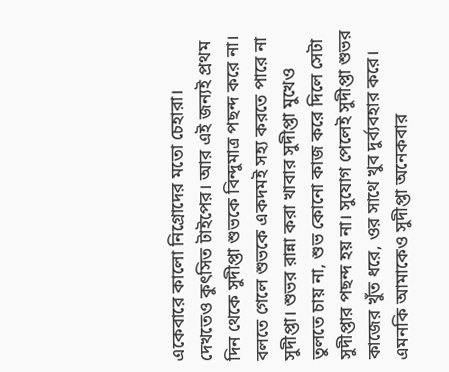একেবারে কালো নিগ্রোদের মতো চেহারা। দেখতেও কুৎসিত টাইপের। আর এই জন্যই প্রথম দিন থেকে সুদীপ্তা শুভকে বিন্দুমাত্র পছন্দ করে না। বলতে গেলে শুভকে একদমই সহ্য করতে পারে না সুদীপ্তা। শুভর রান্না করা খাবার সুদীপ্তা মুখেও তুলতে চায় না, শুভ কোনো কাজ করে দিলে সেটা সুদীপ্তার পছন্দ হয় না। সুযোগ পেলেই সুদীপ্তা শুভর কাজের খুঁত ধরে, ওর সাথে খুব দুর্ব্যবহার করে। এমনকি আমাকেও সুদীপ্তা অনেকবার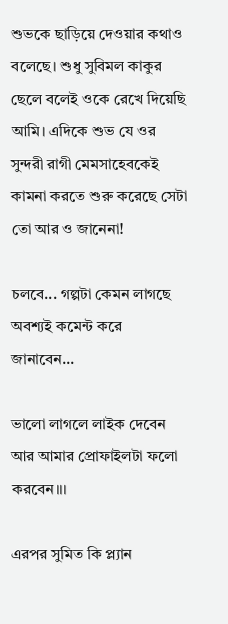শুভকে ছাড়িয়ে দেওয়ার কথাও বলেছে। শুধু সুবিমল কাকুর ছেলে বলেই ওকে রেখে দিয়েছি আমি। এদিকে শুভ যে ওর সুন্দরী রাগী মেমসাহেবকেই কামনা করতে শুরু করেছে সেটা তো আর ও জানেনা!

চলবে... গল্পটা কেমন লাগছে অবশ্যই কমেন্ট করে জানাবেন...

ভালো লাগলে লাইক দেবেন আর আমার প্রোফাইলটা ফলো করবেন।।।

এরপর সুমিত কি প্ল্যান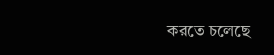করতে চলেছে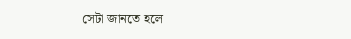সেটা জানতে হলে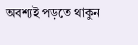অবশ্যই পড়তে থাকুন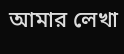আমার লেখা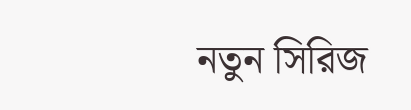নতুন সিরিজ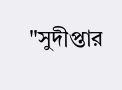"সুদীপ্তার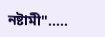নষ্টামী".....